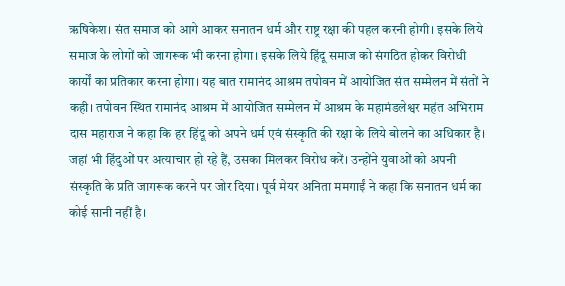ऋषिकेश। संत समाज को आगे आकर सनातन धर्म और राष्ट्र रक्षा की पहल करनी होगी। इसके लिये समाज के लोगों को जागरूक भी करना होगा। इसके लिये हिंदू समाज को संगठित होकर विरोधी कार्यों का प्रतिकार करना होगा। यह बात रामानंद आश्रम तपोवन में आयोजित संत सम्मेलन में संतों ने कही। तपोवन स्थित रामानंद आश्रम में आयोजित सम्मेलन में आश्रम के महामंडलेश्वर महंत अभिराम दास महाराज ने कहा कि हर हिंदू को अपने धर्म एवं संस्कृति की रक्षा के लिये बोलने का अधिकार है। जहां भी हिंदुओं पर अत्याचार हो रहे हैं, उसका मिलकर विरोध करें। उन्होंने युवाओं को अपनी संस्कृति के प्रति जागरूक करने पर जोर दिया। पूर्व मेयर अनिता ममगाईं ने कहा कि सनातन धर्म का कोई सानी नहीं है।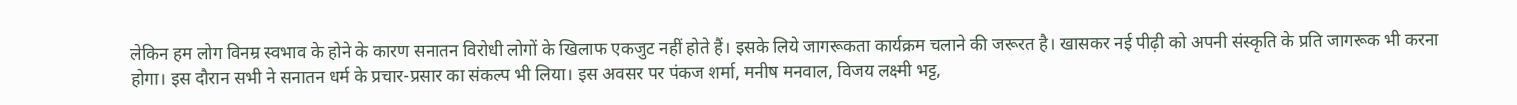लेकिन हम लोग विनम्र स्वभाव के होने के कारण सनातन विरोधी लोगों के खिलाफ एकजुट नहीं होते हैं। इसके लिये जागरूकता कार्यक्रम चलाने की जरूरत है। खासकर नई पीढ़ी को अपनी संस्कृति के प्रति जागरूक भी करना होगा। इस दौरान सभी ने सनातन धर्म के प्रचार-प्रसार का संकल्प भी लिया। इस अवसर पर पंकज शर्मा, मनीष मनवाल, विजय लक्ष्मी भट्ट,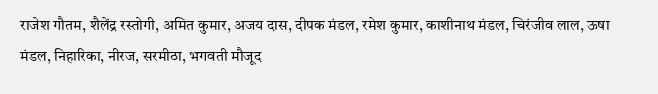राजेश गौतम, शैलेंद्र रस्तोगी, अमित कुमार, अजय दास, दीपक मंडल, रमेश कुमार, काशीनाथ मंडल, चिरंजीव लाल, ऊषा मंडल, निहारिका, नीरज, सरमीठा, भगवती मौजूद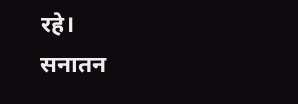रहे।
सनातन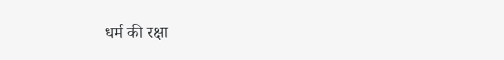धर्म की रक्षा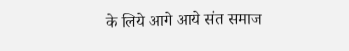के लिये आगे आये संत समाज